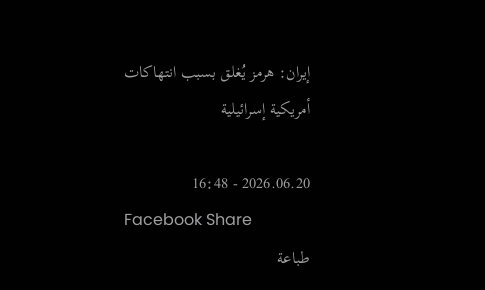إيران: هرمز يُغلق بسبب انتهاكات أمريكية إسرائيلية

2026.06.20 - 16:48
Facebook Share
طباعة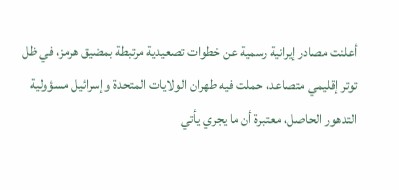أعلنت مصادر إيرانية رسمية عن خطوات تصعيدية مرتبطة بمضيق هرمز، في ظل توتر إقليمي متصاعد، حملت فيه طهران الولايات المتحدة وإسرائيل مسؤولية التدهور الحاصل، معتبرة أن ما يجري يأتي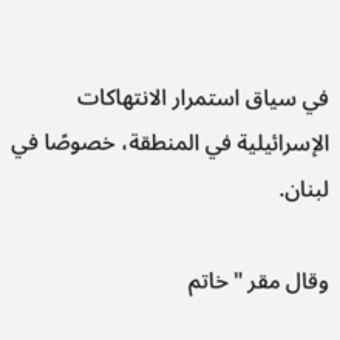في سياق استمرار الانتهاكات الإسرائيلية في المنطقة، خصوصًا في لبنان.

وقال مقر "خاتم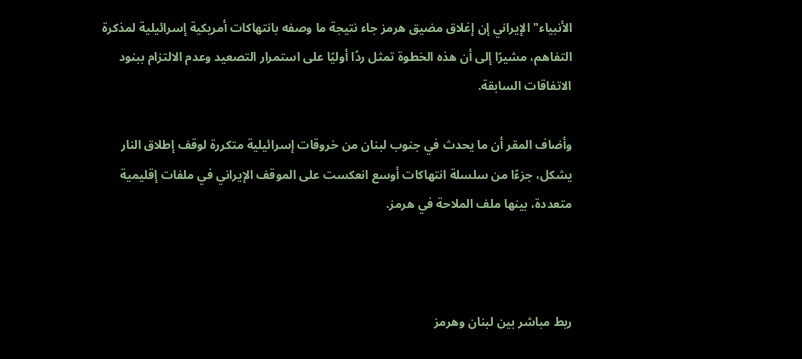الأنبياء" الإيراني إن إغلاق مضيق هرمز جاء نتيجة ما وصفه بانتهاكات أمريكية إسرائيلية لمذكرة التفاهم، مشيرًا إلى أن هذه الخطوة تمثل ردًا أوليًا على استمرار التصعيد وعدم الالتزام ببنود الاتفاقات السابقة.

وأضاف المقر أن ما يحدث في جنوب لبنان من خروقات إسرائيلية متكررة لوقف إطلاق النار يشكل، جزءًا من سلسلة انتهاكات أوسع انعكست على الموقف الإيراني في ملفات إقليمية متعددة، بينها ملف الملاحة في هرمز.



ربط مباشر بين لبنان وهرمز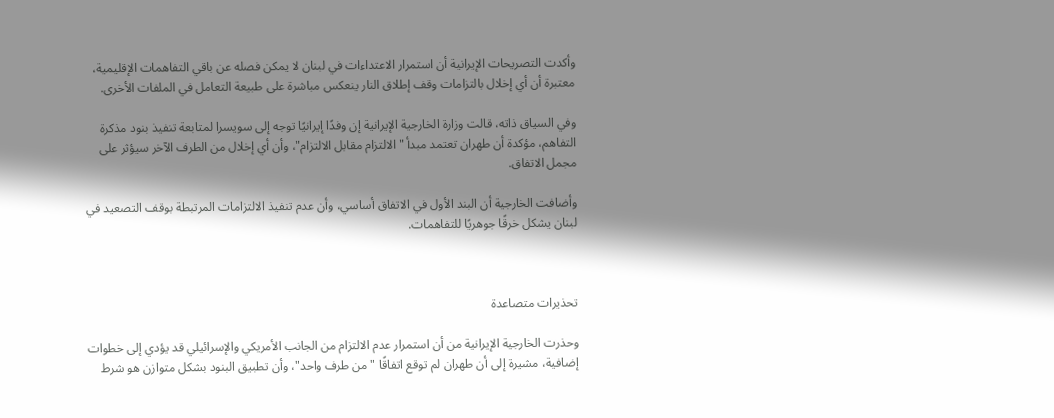وأكدت التصريحات الإيرانية أن استمرار الاعتداءات في لبنان لا يمكن فصله عن باقي التفاهمات الإقليمية، معتبرة أن أي إخلال بالتزامات وقف إطلاق النار ينعكس مباشرة على طبيعة التعامل في الملفات الأخرى.

وفي السياق ذاته، قالت وزارة الخارجية الإيرانية إن وفدًا إيرانيًا توجه إلى سويسرا لمتابعة تنفيذ بنود مذكرة التفاهم، مؤكدة أن طهران تعتمد مبدأ "الالتزام مقابل الالتزام"، وأن أي إخلال من الطرف الآخر سيؤثر على مجمل الاتفاق.

وأضافت الخارجية أن البند الأول في الاتفاق أساسي، وأن عدم تنفيذ الالتزامات المرتبطة بوقف التصعيد في لبنان يشكل خرقًا جوهريًا للتفاهمات.



تحذيرات متصاعدة

وحذرت الخارجية الإيرانية من أن استمرار عدم الالتزام من الجانب الأمريكي والإسرائيلي قد يؤدي إلى خطوات إضافية، مشيرة إلى أن طهران لم توقع اتفاقًا "من طرف واحد"، وأن تطبيق البنود بشكل متوازن هو شرط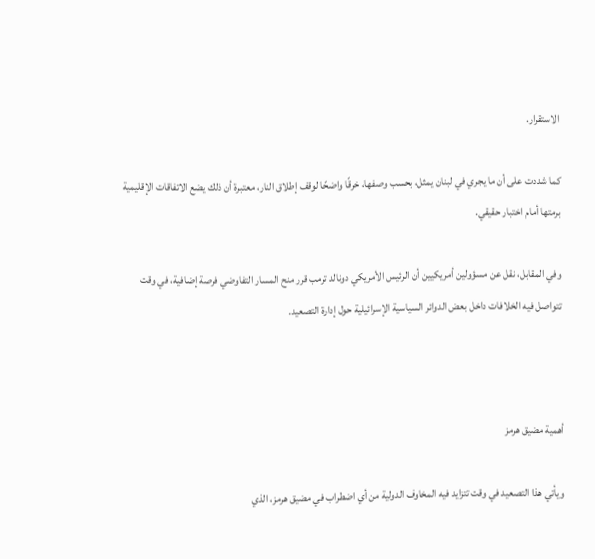الاستقرار.

كما شددت على أن ما يجري في لبنان يمثل، بحسب وصفها، خرقًا واضحًا لوقف إطلاق النار، معتبرة أن ذلك يضع الاتفاقات الإقليمية برمتها أمام اختبار حقيقي.

وفي المقابل، نقل عن مسؤولين أمريكيين أن الرئيس الأمريكي دونالد ترمب قرر منح المسار التفاوضي فرصة إضافية، في وقت تتواصل فيه الخلافات داخل بعض الدوائر السياسية الإسرائيلية حول إدارة التصعيد.



أهمية مضيق هرمز

ويأتي هذا التصعيد في وقت تتزايد فيه المخاوف الدولية من أي اضطراب في مضيق هرمز، الذي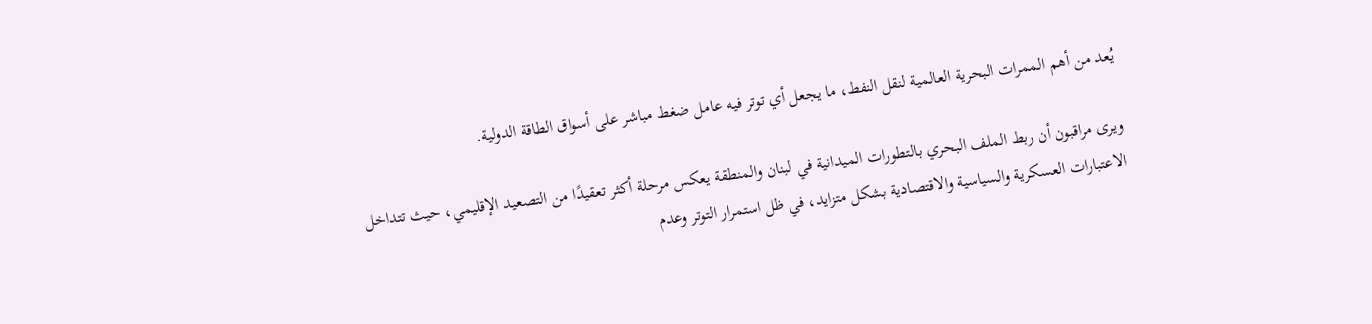يُعد من أهم الممرات البحرية العالمية لنقل النفط، ما يجعل أي توتر فيه عامل ضغط مباشر على أسواق الطاقة الدولية.

ويرى مراقبون أن ربط الملف البحري بالتطورات الميدانية في لبنان والمنطقة يعكس مرحلة أكثر تعقيدًا من التصعيد الإقليمي، حيث تتداخل الاعتبارات العسكرية والسياسية والاقتصادية بشكل متزايد، في ظل استمرار التوتر وعدم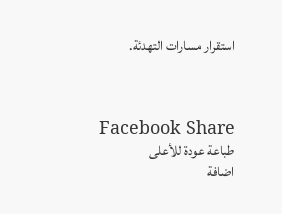استقرار مسارات التهدئة.



Facebook Share
طباعة عودة للأعلى
اضافة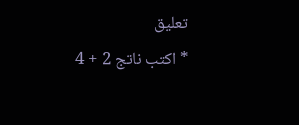تعليق
* اكتب ناتج 2 + 4